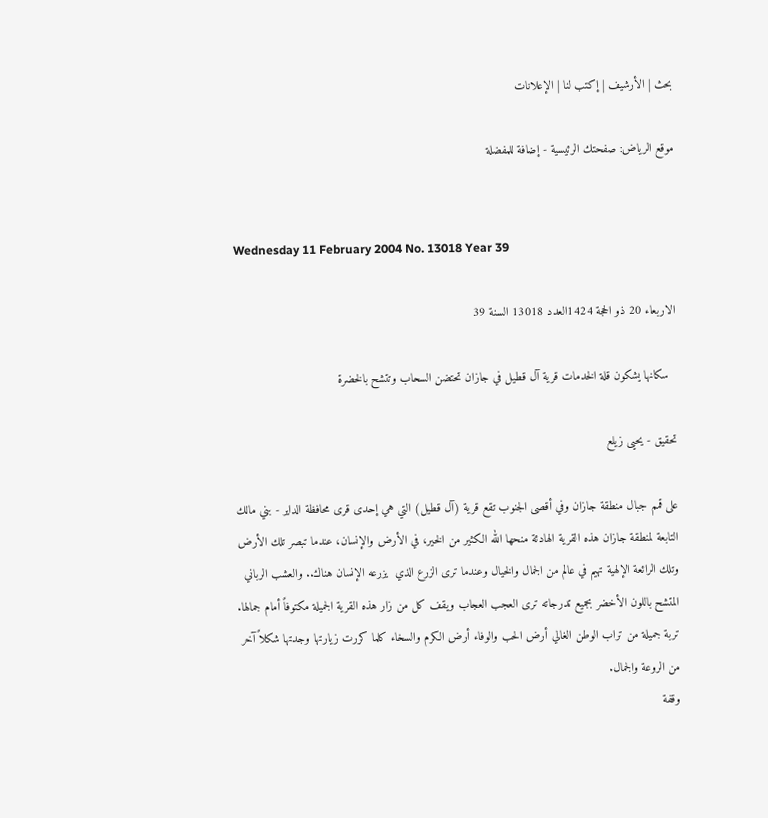بحث | الأرشيف | إكتب لنا | الإعلانات

موقع الرياض: صفحتك الرئيسية - إضافة للمفضلة


Wednesday 11 February 2004 No. 13018 Year 39

الاربعاء 20 ذو الحجة 1424العدد 13018 السنة 39

  سكانها يشكون قلة الخدمات قرية آل قطيل في جازان تحتضن السحاب وتتشح بالخضرة

تحقيق - يحيى زيلع

على قمم جبال منطقة جازان وفي أقصى الجنوب تقع قرية (آل قطيل) التي هي إحدى قرى محافظة الداير - بني مالك التابعة لمنطقة جازان هذه القرية الهادئة منحها الله الكثير من الخير، في الأرض والإنسان، عندما تبصر تلك الأرض وتلك الرائعة الإلهية تهيم في عالم من الجمال والخيال وعندما ترى الزرع الذي  يزرعه الإنسان هناك.. والعشب الرباني المتشح باللون الأخضر بجميع تدرجاته ترى العجب العجاب ويقف كل من زار هذه القرية الجميلة مكتوفاً أمام جمالها. تربة جميلة من تراب الوطن الغالي أرض الحب والوفاء أرض الكرم والسخاء كلما كررت زيارتها وجدتها شكلاً آخر من الروعة والجمال.
وقفة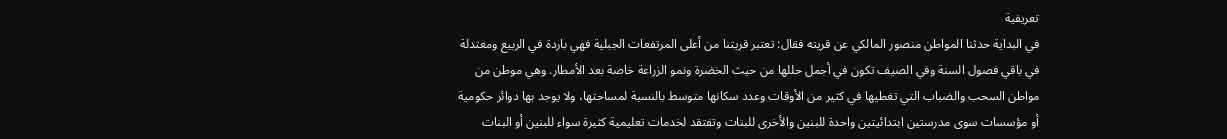تعريفية
في البداية حدثنا المواطن منصور المالكي عن قريته فقال: تعتبر قريتنا من أعلى المرتفعات الجبلية فهي باردة في الربيع ومعتدلة في باقي فصول السنة وفي الصيف تكون في أجمل حللها من حيث الخضرة ونمو الزراعة خاصة بعد الأمطار. وهي موطن من مواطن السحب والضباب التي تغطيها في كثير من الأوقات وعدد سكانها متوسط بالنسبة لمساحتها، ولا يوجد بها دوائر حكومية أو مؤسسات سوى مدرستين ابتدائيتين واحدة للبنين والأخرى للبنات وتفتقد لخدمات تعليمية كثيرة سواء للبنين أو البنات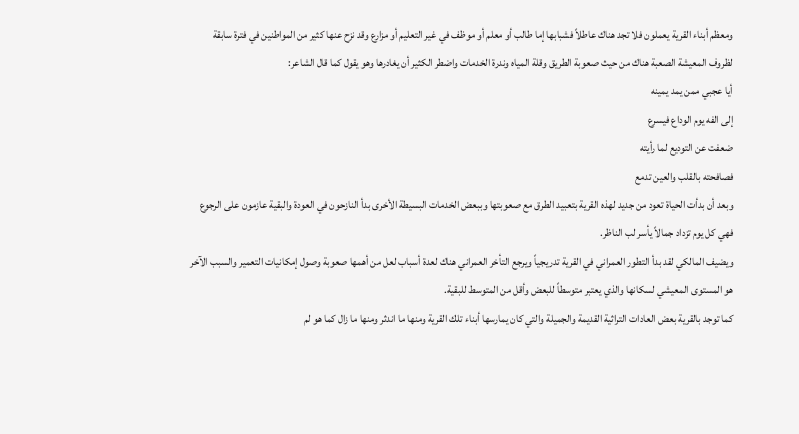ومعظم أبناء القرية يعملون فلا تجد هناك عاطلاً فشبابها إما طالب أو معلم أو موظف في غير التعليم أو مزارع وقد نزح عنها كثير من المواطنين في فترة سابقة لظروف المعيشة الصعبة هناك من حيث صعوبة الطريق وقلة المياه وندرة الخدمات واضطر الكثير أن يغادرها وهو يقول كما قال الشاعر:
أيا عجبي ممن يمد يمينه
إلى الفه يوم الوداع فيسرع
ضعفت عن التوديع لما رأيته
فصافحته بالقلب والعين تدمع
وبعد أن بدأت الحياة تعود من جديد لهذه القرية بتعبيد الطرق مع صعوبتها وببعض الخدمات البسيطة الأخرى بدأ النازحون في العودة والبقية عازمون على الرجوع فهي كل يوم تزداد جمالاً يأسر لب الناظر.
ويضيف المالكي لقد بدأ التطور العمراني في القرية تدريجياً ويرجع التأخر العمراني هناك لعدة أسباب لعل من أهمها صعوبة وصول إمكانيات التعمير والسبب الآخر هو المستوى المعيشي لسكانها والذي يعتبر متوسطاً للبعض وأقل من المتوسط للبقية.
كما توجد بالقرية بعض العادات التراثية القديمة والجميلة والتي كان يمارسها أبناء تلك القرية ومنها ما اندثر ومنها ما زال كما هو لم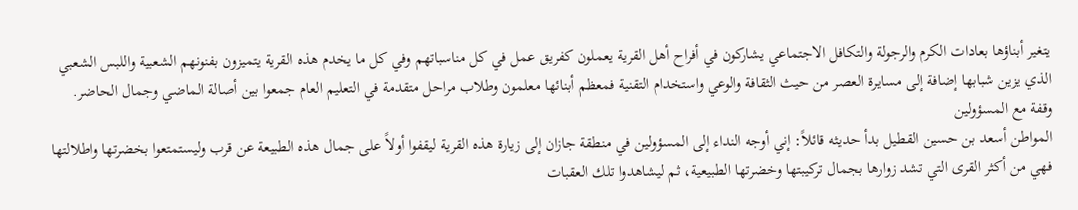يتغير أبناؤها بعادات الكرم والرجولة والتكافل الاجتماعي يشاركون في أفراح أهل القرية يعملون كفريق عمل في كل مناسباتهم وفي كل ما يخدم هذه القرية يتميزون بفنونهم الشعبية واللبس الشعبي الذي يزين شبابها إضافة إلى مسايرة العصر من حيث الثقافة والوعي واستخدام التقنية فمعظم أبنائها معلمون وطلاب مراحل متقدمة في التعليم العام جمعوا بين أصالة الماضي وجمال الحاضر.
وقفة مع المسؤولين
المواطن أسعد بن حسين القطيل بدأ حديثه قائلاً: إني أوجه النداء إلى المسؤولين في منطقة جازان إلى زيارة هذه القرية ليقفوا أولاً على جمال هذه الطبيعة عن قرب وليستمتعوا بخضرتها واطلالتها فهي من أكثر القرى التي تشد زوارها بجمال تركيبتها وخضرتها الطبيعية، ثم ليشاهدوا تلك العقبات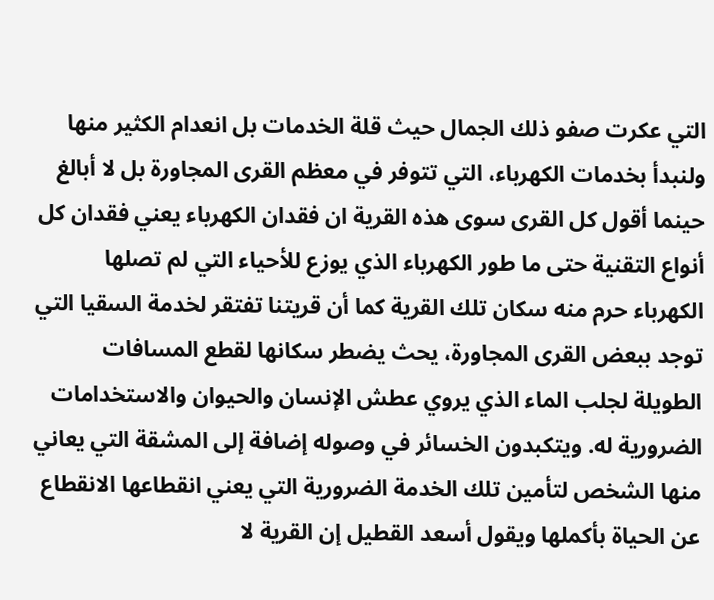التي عكرت صفو ذلك الجمال حيث قلة الخدمات بل انعدام الكثير منها ولنبدأ بخدمات الكهرباء، التي تتوفر في معظم القرى المجاورة بل لا أبالغ حينما أقول كل القرى سوى هذه القرية ان فقدان الكهرباء يعني فقدان كل أنواع التقنية حتى ما طور الكهرباء الذي يوزع للأحياء التي لم تصلها الكهرباء حرم منه سكان تلك القرية كما أن قريتنا تفتقر لخدمة السقيا التي توجد ببعض القرى المجاورة، يحث يضطر سكانها لقطع المسافات الطويلة لجلب الماء الذي يروي عطش الإنسان والحيوان والاستخدامات الضرورية له. ويتكبدون الخسائر في وصوله إضافة إلى المشقة التي يعاني منها الشخص لتأمين تلك الخدمة الضرورية التي يعني انقطاعها الانقطاع عن الحياة بأكملها ويقول أسعد القطيل إن القرية لا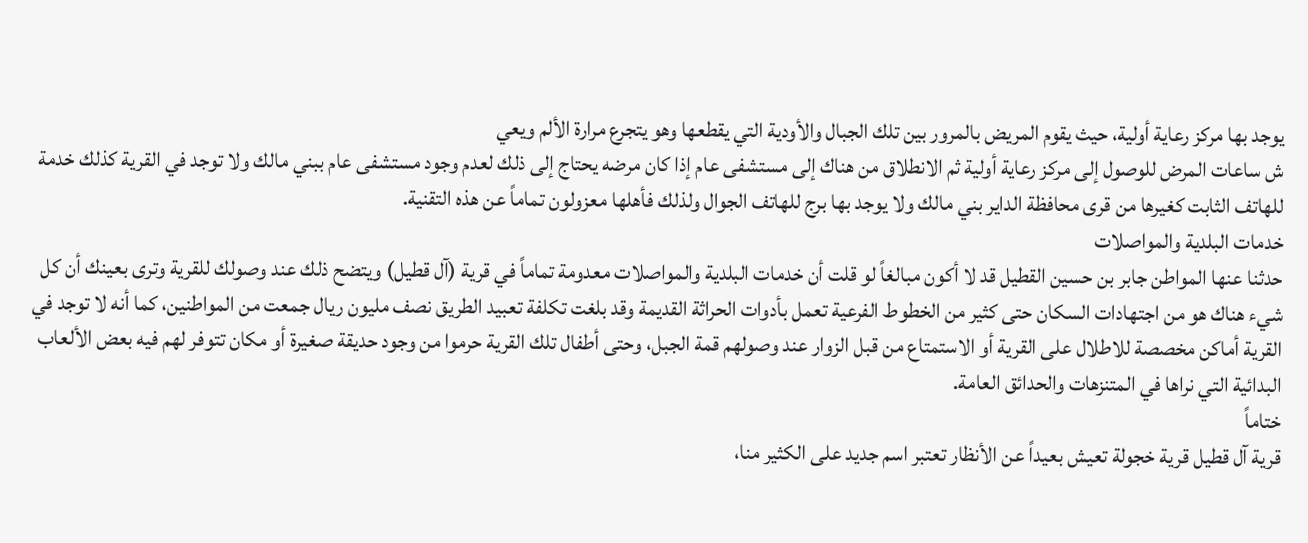يوجد بها مركز رعاية أولية، حيث يقوم المريض بالمرور بين تلك الجبال والأودية التي يقطعها وهو يتجرع مرارة الألم ويعي
ش ساعات المرض للوصول إلى مركز رعاية أولية ثم الانطلاق من هناك إلى مستشفى عام إذا كان مرضه يحتاج إلى ذلك لعدم وجود مستشفى عام ببني مالك ولا توجد في القرية كذلك خدمة للهاتف الثابت كغيرها من قرى محافظة الداير بني مالك ولا يوجد بها برج للهاتف الجوال ولذلك فأهلها معزولون تماماً عن هذه التقنية.
خدمات البلدية والمواصلات
حدثنا عنها المواطن جابر بن حسين القطيل قد لا أكون مبالغاً لو قلت أن خدمات البلدية والمواصلات معدومة تماماً في قرية (آل قطيل) ويتضح ذلك عند وصولك للقرية وترى بعينك أن كل شيء هناك هو من اجتهادات السكان حتى كثير من الخطوط الفرعية تعمل بأدوات الحراثة القديمة وقد بلغت تكلفة تعبيد الطريق نصف مليون ريال جمعت من المواطنين، كما أنه لا توجد في القرية أماكن مخصصة للاطلال على القرية أو الاستمتاع من قبل الزوار عند وصولهم قمة الجبل، وحتى أطفال تلك القرية حرموا من وجود حديقة صغيرة أو مكان تتوفر لهم فيه بعض الألعاب البدائية التي نراها في المتنزهات والحدائق العامة.
ختاماً
قرية آل قطيل قرية خجولة تعيش بعيداً عن الأنظار تعتبر اسم جديد على الكثير منا،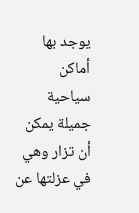يوجد بها أماكن سياحية جميلة يمكن أن تزار وهي في عزلتها عن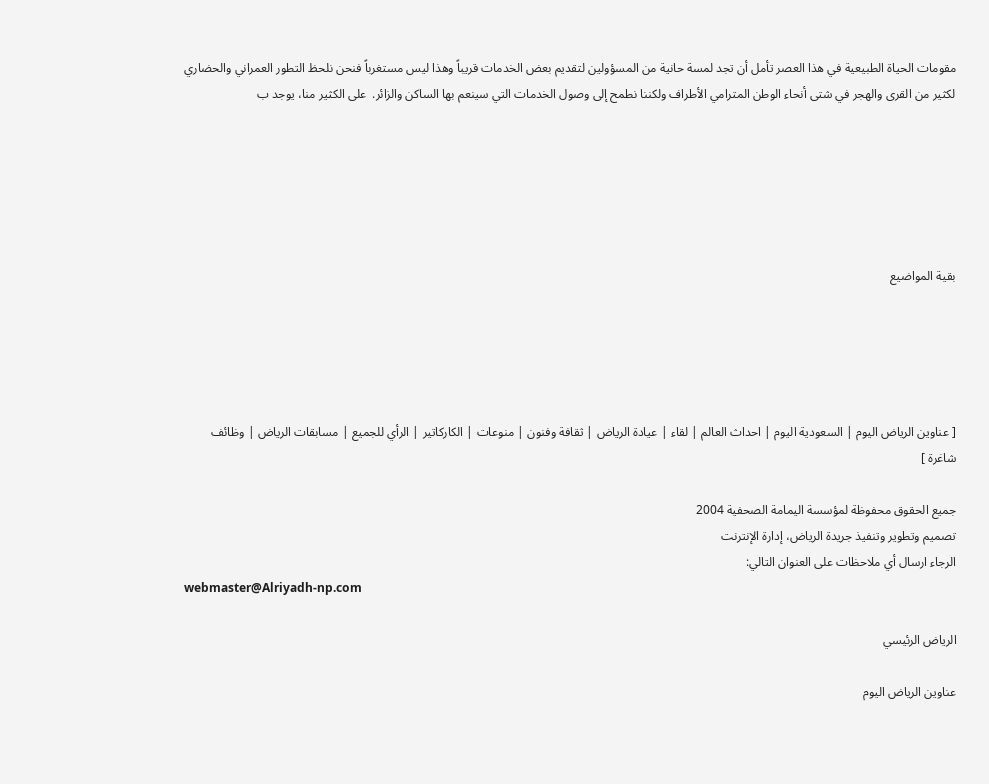مقومات الحياة الطبيعية في هذا العصر تأمل أن تجد لمسة حانية من المسؤولين لتقديم بعض الخدمات قريباً وهذا ليس مستغرباً فنحن نلحظ التطور العمراني والحضاري لكثير من القرى والهجر في شتى أنحاء الوطن المترامي الأطراف ولكننا نطمح إلى وصول الخدمات التي سينعم بها الساكن والزائر.  على الكثير منا، يوجد ب






بقية المواضيع





[ عناوين الرياض اليوم | السعودية اليوم | احداث العالم | لقاء | عيادة الرياض | ثقافة وفنون | منوعات | الكاركاتير | الرأي للجميع | مسابقات الرياض | وظائف شاغرة ]

جميع الحقوق محفوظة لمؤسسة اليمامة الصحفية 2004
تصميم وتطوير وتنفيذ جريدة الرياض، إدارة الإنترنت
الرجاء ارسال أي ملاحظات على العنوان التالي:
webmaster@Alriyadh-np.com

الرياض الرئيسي

عناوين الرياض اليوم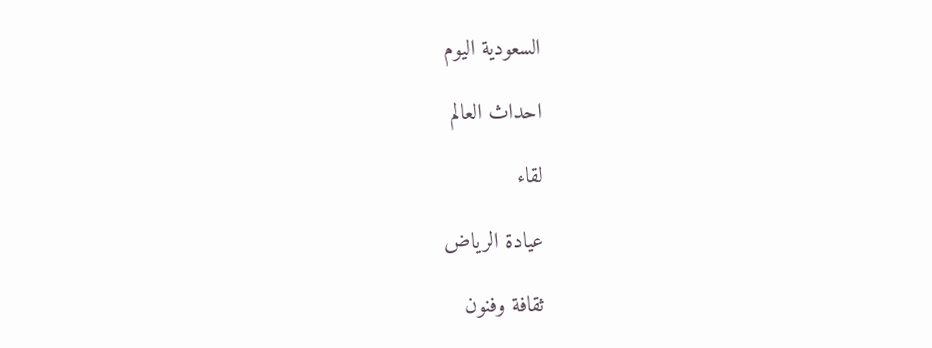السعودية اليوم

احداث العالم

لقاء

عيادة الرياض

ثقافة وفنون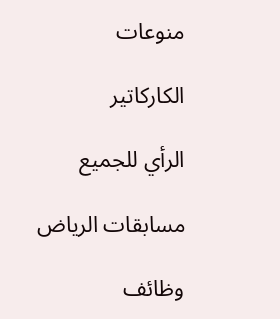منوعات

الكاركاتير

الرأي للجميع

مسابقات الرياض

وظائف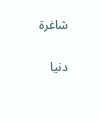شاغرة

دنيا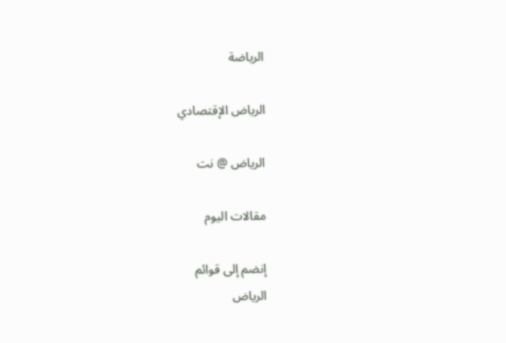الرياضة

الرياض الإقتصادي

الرياض @ نت

مقالات اليوم

إنضم إلى قوائم
الرياض